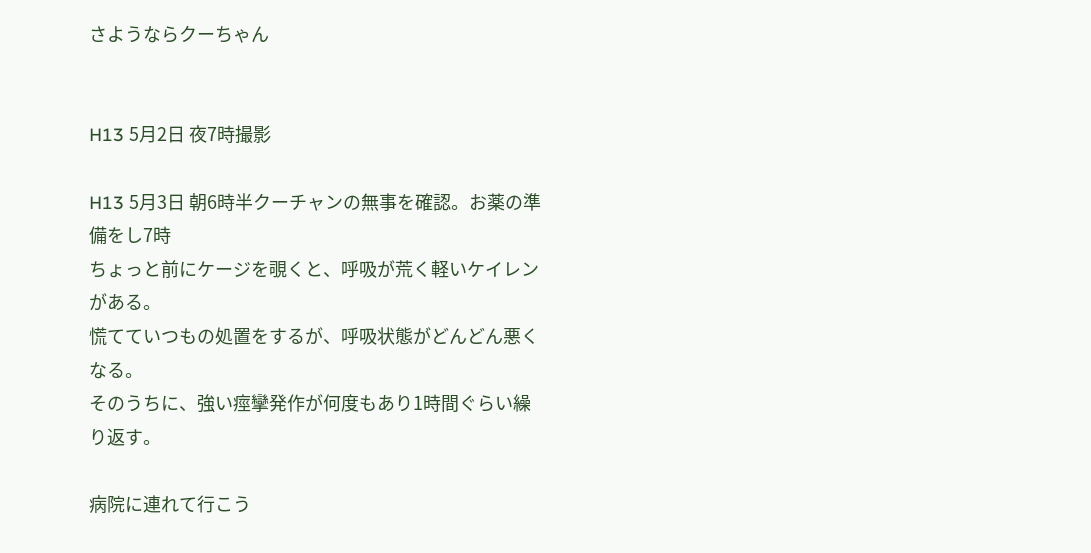さようならクーちゃん


H13 5月2日 夜7時撮影

H13 5月3日 朝6時半クーチャンの無事を確認。お薬の準備をし7時
ちょっと前にケージを覗くと、呼吸が荒く軽いケイレンがある。
慌てていつもの処置をするが、呼吸状態がどんどん悪くなる。
そのうちに、強い痙攣発作が何度もあり1時間ぐらい繰り返す。

病院に連れて行こう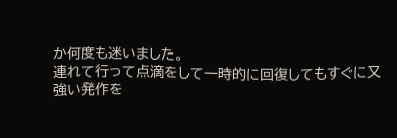か何度も迷いました。
連れて行って点滴をして一時的に回復してもすぐに又
強い発作を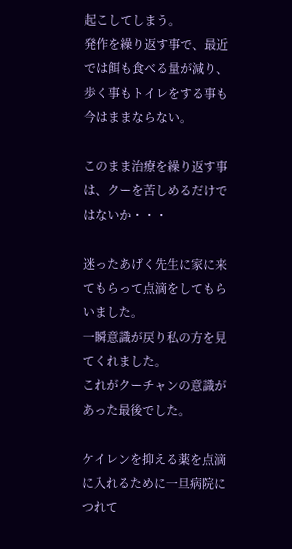起こしてしまう。
発作を繰り返す事で、最近では餌も食べる量が減り、
歩く事もトイレをする事も今はままならない。

このまま治療を繰り返す事は、クーを苦しめるだけではないか・・・

迷ったあげく先生に家に来てもらって点滴をしてもらいました。
一瞬意識が戻り私の方を見てくれました。
これがクーチャンの意識があった最後でした。

ケイレンを抑える薬を点滴に入れるために一旦病院につれて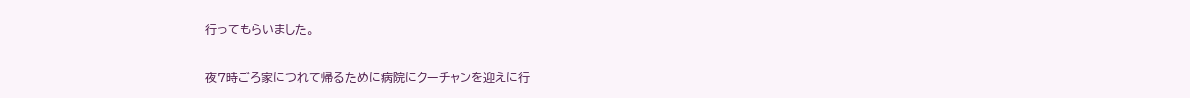行ってもらいました。

夜7時ごろ家につれて帰るために病院にクーチャンを迎えに行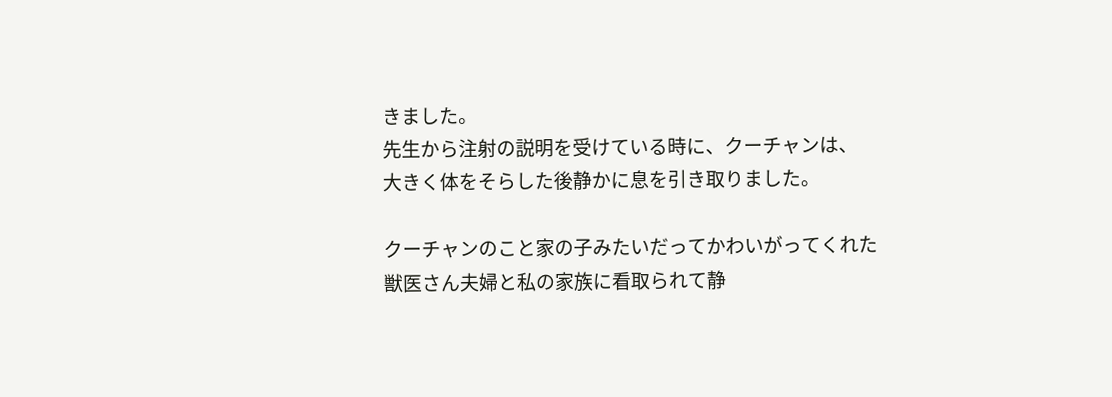きました。
先生から注射の説明を受けている時に、クーチャンは、
大きく体をそらした後静かに息を引き取りました。

クーチャンのこと家の子みたいだってかわいがってくれた
獣医さん夫婦と私の家族に看取られて静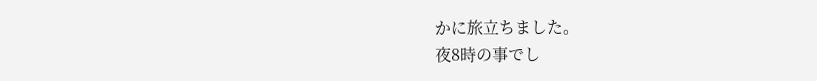かに旅立ちました。
夜8時の事でし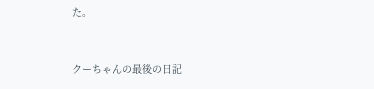た。


クーちゃんの最後の日記